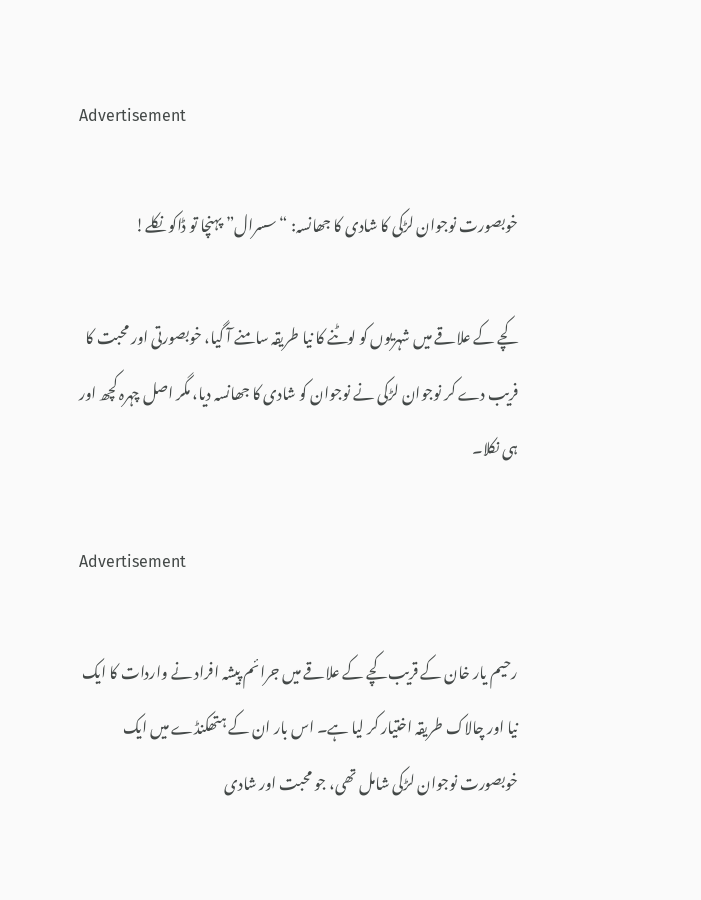Advertisement

خوبصورت نوجوان لڑکی کا شادی کا جھانسہ: “سسرال” پہنچا تو ڈاکو نکلے!

کچے کے علاقے میں شہریوں کو لوٹنے کا نیا طریقہ سامنے آ گیا، خوبصورتی اور محبت کا فریب دے کر نوجوان لڑکی نے نوجوان کو شادی کا جھانسہ دیا، مگر اصل چہرہ کچھ اور ہی نکلا۔

Advertisement

رحیم یار خان کے قریب کچے کے علاقے میں جرائم پیشہ افراد نے واردات کا ایک نیا اور چالاک طریقہ اختیار کر لیا ہے۔ اس بار ان کے ہتھکنڈے میں ایک خوبصورت نوجوان لڑکی شامل تھی، جو محبت اور شادی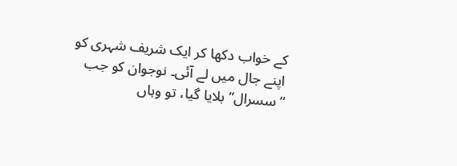کے خواب دکھا کر ایک شریف شہری کو اپنے جال میں لے آئی۔ نوجوان کو جب “سسرال” بلایا گیا، تو وہاں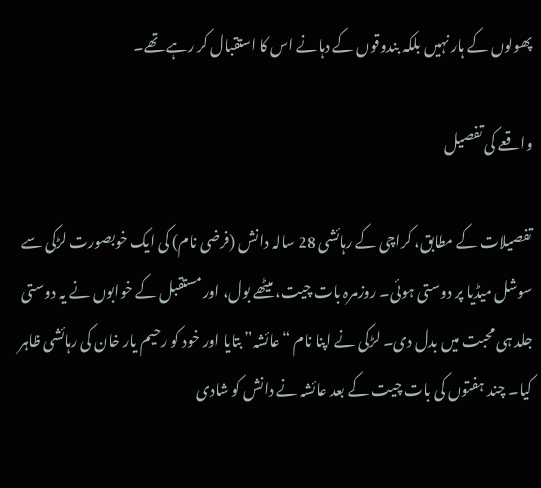پھولوں کے ہار نہیں بلکہ بندوقوں کے دہانے اس کا استقبال کر رہے تھے۔

واقعے کی تفصیل

تفصیلات کے مطابق، کراچی کے رہائشی 28 سالہ دانش (فرضی نام) کی ایک خوبصورت لڑکی سے سوشل میڈیا پر دوستی ہوئی۔ روزمرہ بات چیت، میٹھے بول، اور مستقبل کے خوابوں نے یہ دوستی جلد ہی محبت میں بدل دی۔ لڑکی نے اپنا نام “عائشہ” بتایا اور خود کو رحیم یار خان کی رہائشی ظاہر کیا۔ چند ہفتوں کی بات چیت کے بعد عائشہ نے دانش کو شادی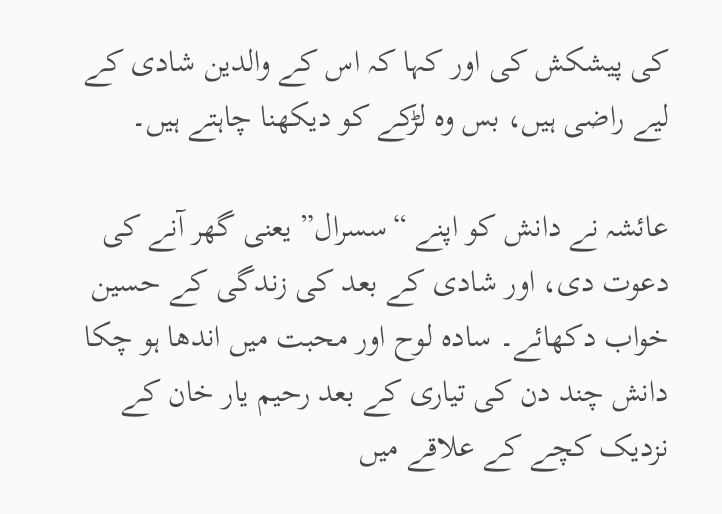کی پیشکش کی اور کہا کہ اس کے والدین شادی کے لیے راضی ہیں، بس وہ لڑکے کو دیکھنا چاہتے ہیں۔

عائشہ نے دانش کو اپنے “سسرال” یعنی گھر آنے کی دعوت دی، اور شادی کے بعد کی زندگی کے حسین خواب دکھائے۔ سادہ لوح اور محبت میں اندھا ہو چکا دانش چند دن کی تیاری کے بعد رحیم یار خان کے نزدیک کچے کے علاقے میں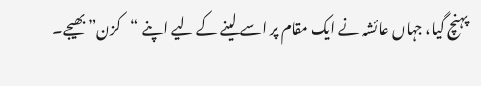پہنچ گیا، جہاں عائشہ نے ایک مقام پر اسے لینے کے لیے اپنے “کزن” بھیجے۔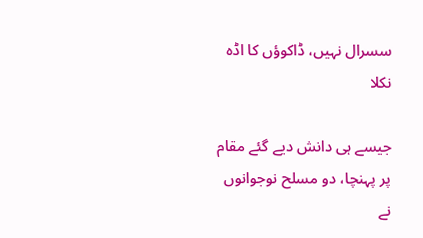سسرال نہیں، ڈاکوؤں کا اڈہ نکلا

جیسے ہی دانش دیے گئے مقام پر پہنچا، دو مسلح نوجوانوں نے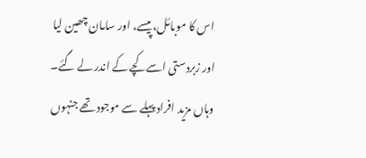اس کا موبائل، پیسے، اور سامان چھین لیا اور زبردستی اسے کچے کے اندر لے گئے۔ وہاں مزید افراد پہلے سے موجود تھے جنہوں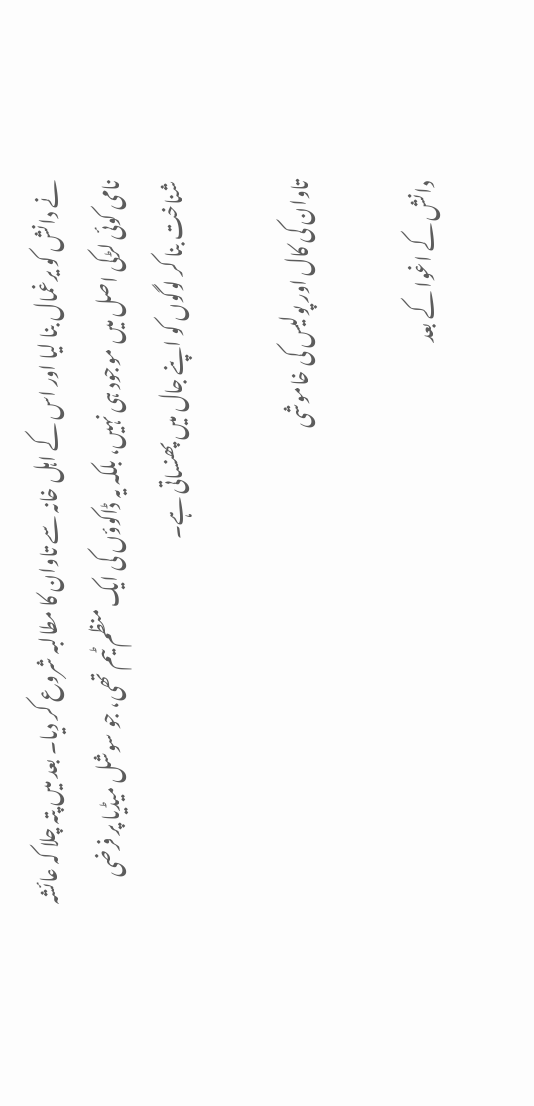نے دانش کو یرغمال بنا لیا اور اس کے اہل خانہ سے تاوان کا مطالبہ شروع کر دیا۔ بعد میں پتہ چلا کہ عائشہ نامی کوئی لڑکی اصل میں موجود ہی نہیں، بلکہ یہ ڈاکوؤں کی ایک منظم ٹیم تھی، جو سوشل میڈیا پر فرضی شناخت بنا کر لوگوں کو اپنے جال میں پھنساتی ہے۔

تاوان کی کال اور پولیس کی خاموشی

دانش کے اغوا کے بعد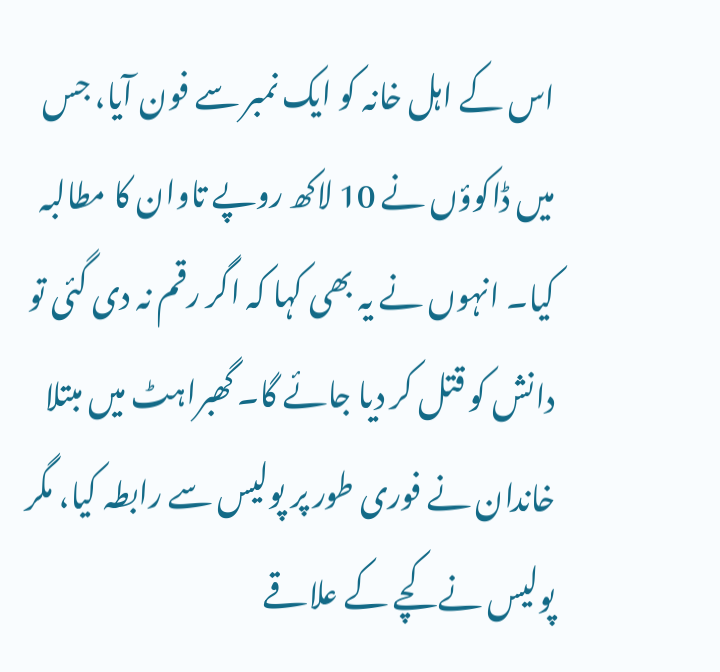اس کے اہل خانہ کو ایک نمبر سے فون آیا، جس میں ڈاکوؤں نے 10 لاکھ روپے تاوان کا مطالبہ کیا۔ انہوں نے یہ بھی کہا کہ اگر رقم نہ دی گئی تو دانش کو قتل کر دیا جائے گا۔ گھبراہٹ میں مبتلا خاندان نے فوری طور پر پولیس سے رابطہ کیا، مگر پولیس نے کچے کے علاقے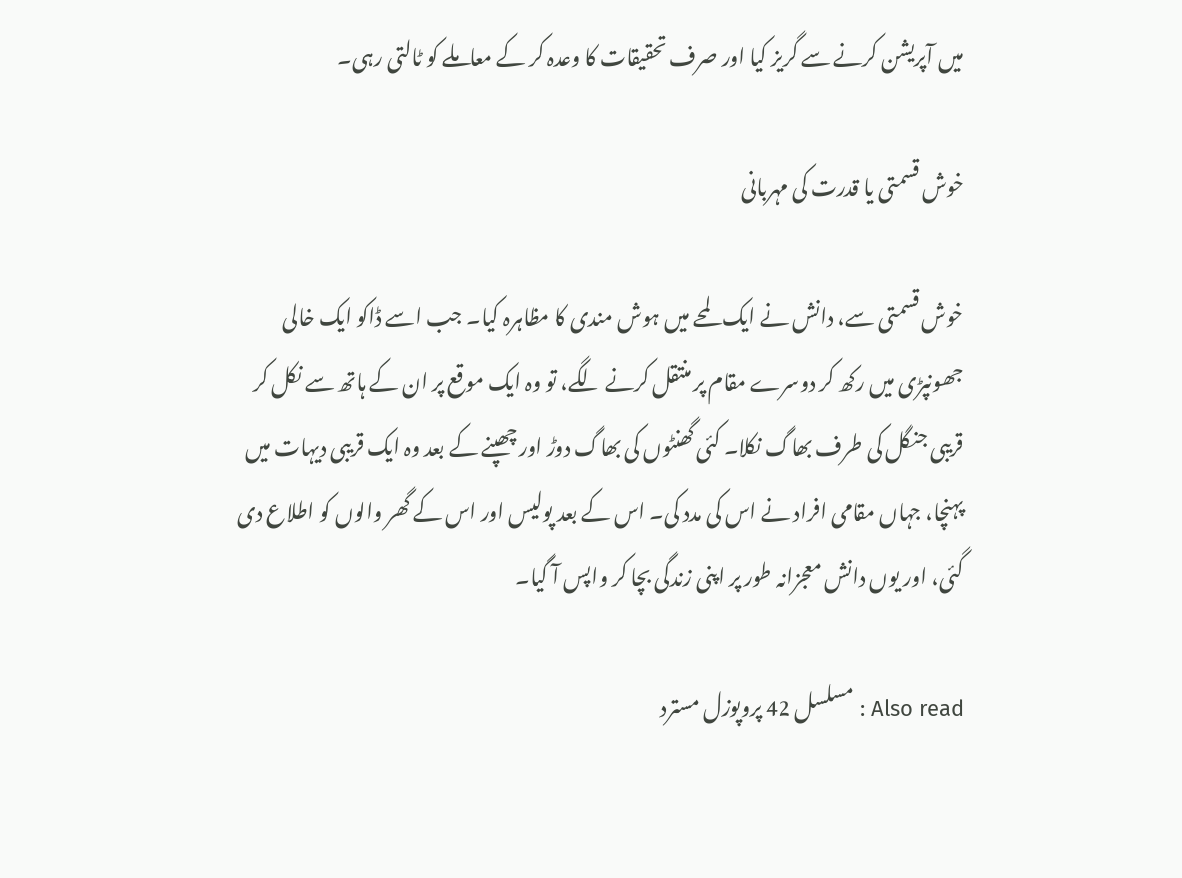میں آپریشن کرنے سے گریز کیا اور صرف تحقیقات کا وعدہ کر کے معاملے کو ٹالتی رہی۔

خوش قسمتی یا قدرت کی مہربانی

خوش قسمتی سے، دانش نے ایک لمحے میں ہوش مندی کا مظاہرہ کیا۔ جب اسے ڈاکو ایک خالی جھونپڑی میں رکھ کر دوسرے مقام پر منتقل کرنے لگے، تو وہ ایک موقع پر ان کے ہاتھ سے نکل کر قریبی جنگل کی طرف بھاگ نکلا۔ کئی گھنٹوں کی بھاگ دوڑ اور چھپنے کے بعد وہ ایک قریبی دیہات میں پہنچا، جہاں مقامی افراد نے اس کی مدد کی۔ اس کے بعد پولیس اور اس کے گھر والوں کو اطلاع دی گئی، اور یوں دانش معجزانہ طور پر اپنی زندگی بچا کر واپس آ گیا۔

Also read : مسلسل 42 پروپوزل مسترد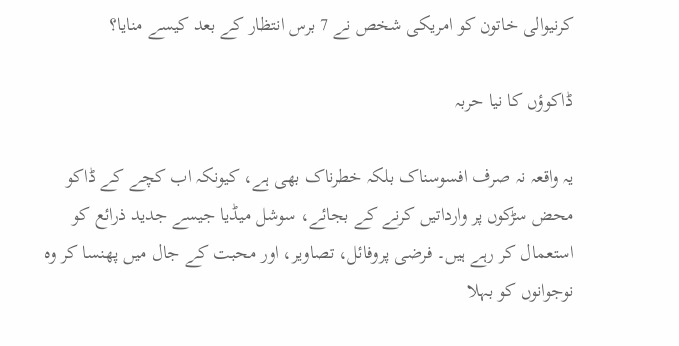کرنیوالی خاتون کو امریکی شخص نے 7 برس انتظار کے بعد کیسے منایا؟

ڈاکوؤں کا نیا حربہ

یہ واقعہ نہ صرف افسوسناک بلکہ خطرناک بھی ہے، کیونکہ اب کچے کے ڈاکو محض سڑکوں پر وارداتیں کرنے کے بجائے، سوشل میڈیا جیسے جدید ذرائع کو استعمال کر رہے ہیں۔ فرضی پروفائل، تصاویر، اور محبت کے جال میں پھنسا کر وہ نوجوانوں کو بہلا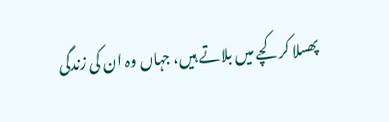پھسلا کر کچے میں بلاتے ہیں، جہاں وہ ان کی زندگی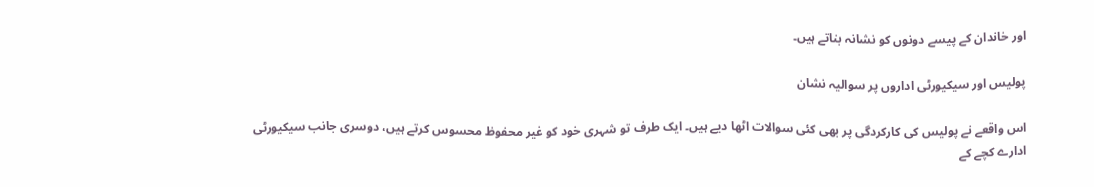اور خاندان کے پیسے دونوں کو نشانہ بناتے ہیں۔

پولیس اور سیکیورٹی اداروں پر سوالیہ نشان

اس واقعے نے پولیس کی کارکردگی پر بھی کئی سوالات اٹھا دیے ہیں۔ ایک طرف تو شہری خود کو غیر محفوظ محسوس کرتے ہیں، دوسری جانب سیکیورٹی ادارے کچے کے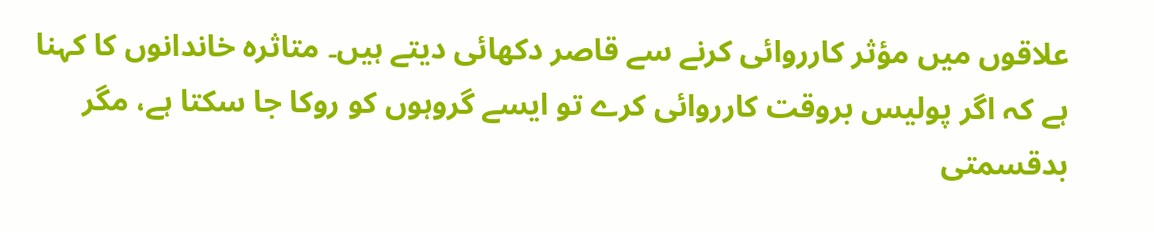علاقوں میں مؤثر کارروائی کرنے سے قاصر دکھائی دیتے ہیں۔ متاثرہ خاندانوں کا کہنا ہے کہ اگر پولیس بروقت کارروائی کرے تو ایسے گروہوں کو روکا جا سکتا ہے، مگر بدقسمتی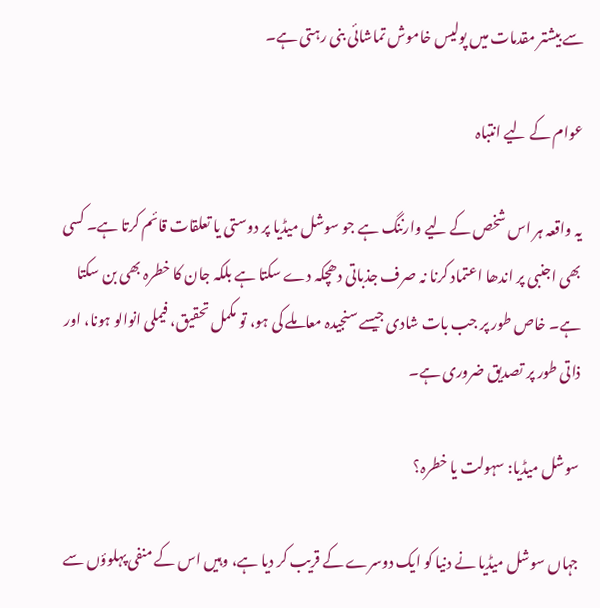سے بیشتر مقدمات میں پولیس خاموش تماشائی بنی رہتی ہے۔

عوام کے لیے انتباہ

یہ واقعہ ہر اس شخص کے لیے وارننگ ہے جو سوشل میڈیا پر دوستی یا تعلقات قائم کرتا ہے۔ کسی بھی اجنبی پر اندھا اعتماد کرنا نہ صرف جذباتی دھچکہ دے سکتا ہے بلکہ جان کا خطرہ بھی بن سکتا ہے۔ خاص طور پر جب بات شادی جیسے سنجیدہ معاملے کی ہو، تو مکمل تحقیق، فیملی انوالو ہونا، اور ذاتی طور پر تصدیق ضروری ہے۔

سوشل میڈیا: سہولت یا خطرہ؟

جہاں سوشل میڈیا نے دنیا کو ایک دوسرے کے قریب کر دیا ہے، وہیں اس کے منفی پہلوؤں سے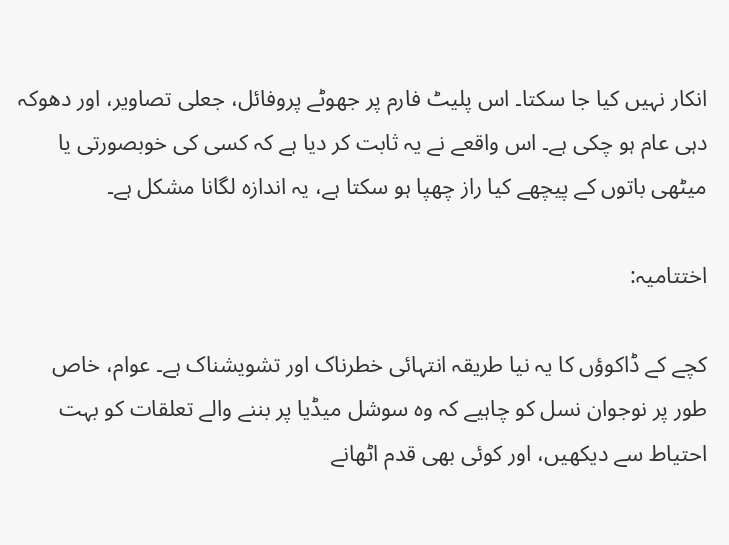انکار نہیں کیا جا سکتا۔ اس پلیٹ فارم پر جھوٹے پروفائل، جعلی تصاویر، اور دھوکہ دہی عام ہو چکی ہے۔ اس واقعے نے یہ ثابت کر دیا ہے کہ کسی کی خوبصورتی یا میٹھی باتوں کے پیچھے کیا راز چھپا ہو سکتا ہے، یہ اندازہ لگانا مشکل ہے۔

اختتامیہ:

کچے کے ڈاکوؤں کا یہ نیا طریقہ انتہائی خطرناک اور تشویشناک ہے۔ عوام، خاص طور پر نوجوان نسل کو چاہیے کہ وہ سوشل میڈیا پر بننے والے تعلقات کو بہت احتیاط سے دیکھیں، اور کوئی بھی قدم اٹھانے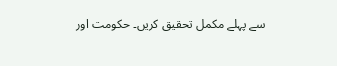سے پہلے مکمل تحقیق کریں۔ حکومت اور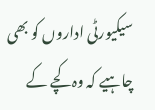سیکیورٹی اداروں کو بھی چاہیے کہ وہ کچے کے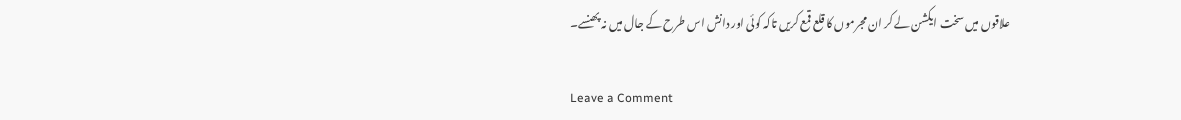علاقوں میں سخت ایکشن لے کر ان مجرموں کا قلع قمع کریں تاکہ کوئی اور دانش اس طرح کے جال میں نہ پھنسے۔

Leave a Comment